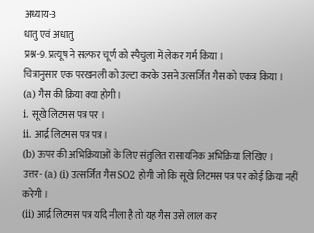अध्याय-3
धातु एवं अधातु
प्रश्न-9. प्रत्यूष ने सल्फर चूर्ण को स्पैचुला में लेकर गर्म किया ।
चित्रानुसार एक परखनली को उल्टा करके उसने उत्सर्जित गैस को एकत्र किया ।
(a) गैस की क्रिया क्या होगी ।
i. सूखे लिटमस पत्र पर ।
ii. आर्द्र लिटमस पत्र पत्र ।
(b) ऊपर की अभिक्रियाओं के लिए संतुलित रासायनिक अभिक्रिया लिखिए ।
उत्तर- (a) (i) उत्सर्जित गैस SO2 होगी जो कि सूखे लिटमस पत्र पर कोई क्रिया नहीं करेगी ।
(ii) आर्द्र लिटमस पत्र यदि नीला है तो यह गैस उसे लाल कर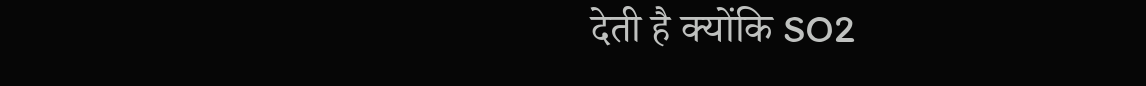देती है क्योंकि SO2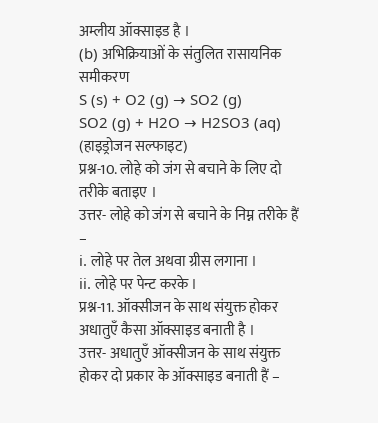अम्लीय ऑक्साइड है ।
(b) अभिक्रियाओं के संतुलित रासायनिक समीकरण
S (s) + O2 (g) → SO2 (g)
SO2 (g) + H2O → H2SO3 (aq) (हाइड्रोजन सल्फाइट)
प्रश्न-10. लोहे को जंग से बचाने के लिए दो तरीके बताइए ।
उत्तर- लोहे को जंग से बचाने के निम्न तरीके हैं –
i. लोहे पर तेल अथवा ग्रीस लगाना ।
ii. लोहे पर पेन्ट करके ।
प्रश्न-11. ऑक्सीजन के साथ संयुक्त होकर अधातुएँ कैसा ऑक्साइड बनाती है ।
उत्तर- अधातुएँ ऑक्सीजन के साथ संयुक्त होकर दो प्रकार के ऑक्साइड बनाती हैं –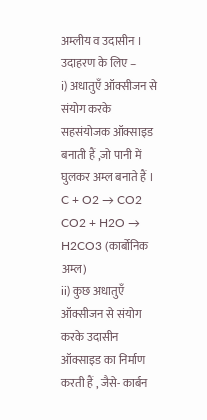अम्लीय व उदासीन ।
उदाहरण के लिए –
i) अधातुएँ ऑक्सीजन से संयोग करके सहसंयोजक ऑक्साइड बनाती हैं ,जो पानी में घुलकर अम्ल बनाते हैं ।
C + O2 → CO2
CO2 + H2O → H2CO3 (कार्बोनिक अम्ल)
ii) कुछ अधातुएँ ऑक्सीजन से संयोग करके उदासीन ऑक्साइड का निर्माण करती हैं , जैसे- कार्बन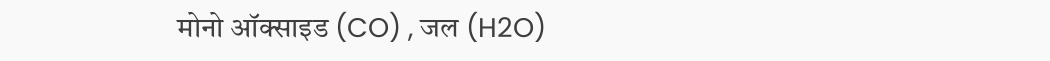मोनो ऑक्साइड (CO) , जल (H2O)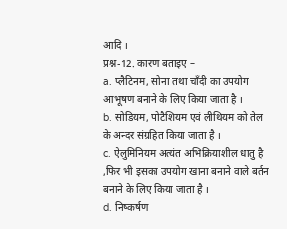आदि ।
प्रश्न-12. कारण बताइए –
a. प्लैटिनम, सोना तथा चाँदी का उपयोग आभूषण बनाने के लिए किया जाता है ।
b. सोडियम, पोटैशियम एवं लीथियम को तेल के अन्दर संग्रहित किया जाता है ।
c. ऐलुमिनियम अत्यंत अभिक्रियाशील धातु है ,फिर भी इसका उपयोग खाना बनाने वाले बर्तन बनाने के लिए किया जाता है ।
d. निष्कर्षण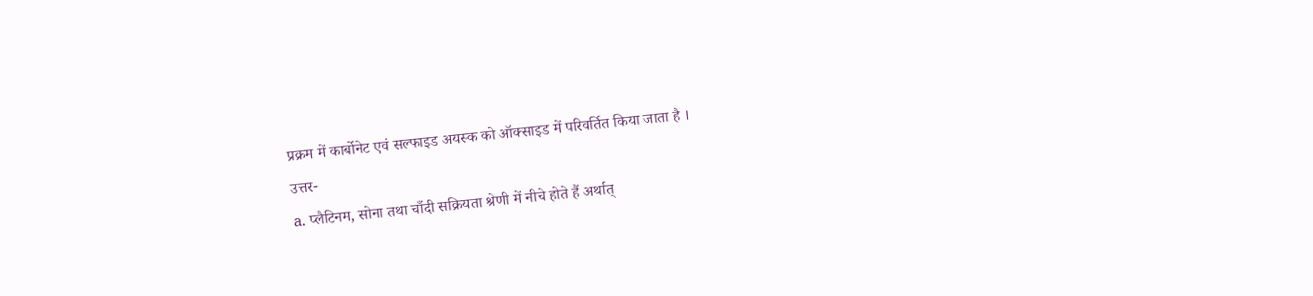प्रक्रम में कार्बोनेट एवं सल्फाइड अयस्क को ऑक्साइड में परिवर्तित किया जाता है ।
उत्तर-
a. प्लैटिनम, सोना तथा चाँदी सक्रियता श्रेणी में नीचे होते हैं अर्थात्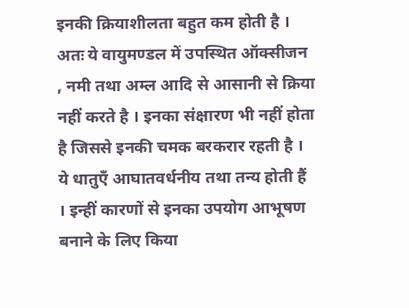इनकी क्रियाशीलता बहुत कम होती है । अतः ये वायुमण्डल में उपस्थित ऑक्सीजन , नमी तथा अम्ल आदि से आसानी से क्रिया नहीं करते है । इनका संक्षारण भी नहीं होता है जिससे इनकी चमक बरकरार रहती है । ये धातुएँ आघातवर्धनीय तथा तन्य होती हैं । इन्हीं कारणों से इनका उपयोग आभूषण बनाने के लिए किया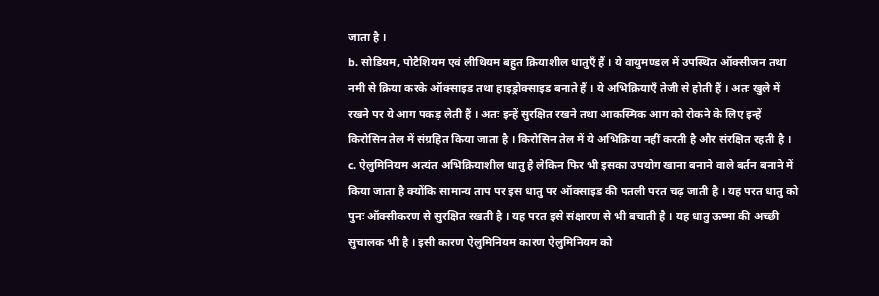जाता है ।
b. सोडियम, पोटैशियम एवं लीथियम बहुत क्रियाशील धातुएँ हैं । ये वायुमण्डल में उपस्थित ऑक्सीजन तथा नमी से क्रिया करके ऑक्साइड तथा हाइड्रोक्साइड बनाते हैं । ये अभिक्रियाएँ तेजी से होती हैं । अतः खुले में रखने पर ये आग पकड़ लेती हैं । अतः इन्हें सुरक्षित रखने तथा आकस्मिक आग को रोकने के लिए इन्हें किरोसिन तेल में संग्रहित किया जाता है । किरोसिन तेल में ये अभिक्रिया नहीं करती है और संरक्षित रहती है ।
c. ऐलुमिनियम अत्यंत अभिक्रियाशील धातु है लेकिन फिर भी इसका उपयोग खाना बनाने वाले बर्तन बनाने में किया जाता है क्योंकि सामान्य ताप पर इस धातु पर ऑक्साइड की पतली परत चढ़ जाती है । यह परत धातु को पुनः ऑक्सीकरण से सुरक्षित रखती है । यह परत इसे संक्षारण से भी बचाती है । यह धातु ऊष्मा की अच्छी सुचालक भी है । इसी कारण ऐलुमिनियम कारण ऐलुमिनियम को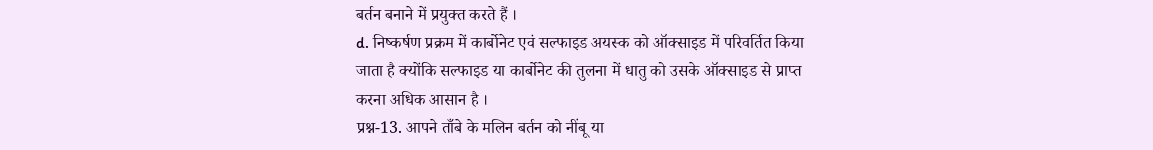बर्तन बनाने में प्रयुक्त करते हैं ।
d. निष्कर्षण प्रक्रम में कार्बोनेट एवं सल्फाइड अयस्क को ऑक्साइड में परिवर्तित किया जाता है क्योंकि सल्फाइड या कार्बोनेट की तुलना में धातु को उसके ऑक्साइड से प्राप्त करना अधिक आसान है ।
प्रश्न-13. आपने ताँबे के मलिन बर्तन को नींबू या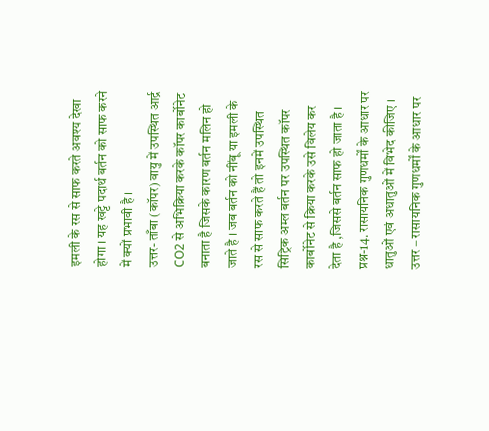इमली के रस से साफ करते अवश्य देखा होगा । यह खट्टे पदार्थ बर्तन को साफ करने में क्यों प्रभावी है ।
उत्तर- ताँबा (कॉपर) वायु में उपस्थित आर्द्र CO2 से अभिक्रिया करके कॉपर कार्बोनेट बनाता है जिसके कारण बर्तन मलिन हो जाते है । जब बर्तन को नींबू या इमली के रस से साफ करते हैं तो इनमें उपस्थित सिट्रिक अम्ल बर्तन पर उपस्थित कॉपर कार्बोनेट से क्रिया करके उसे विलेय कर देता है ,जिससे बर्तन साफ हो जाता है ।
प्रश्न-14. रासायनिक गुणधर्मों के आधार पर धातुओं एवं अधातुओं में विभेद कीजिए ।
उत्तर – रासायनिक गुणधर्मों के आधार पर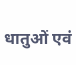धातुओं एवं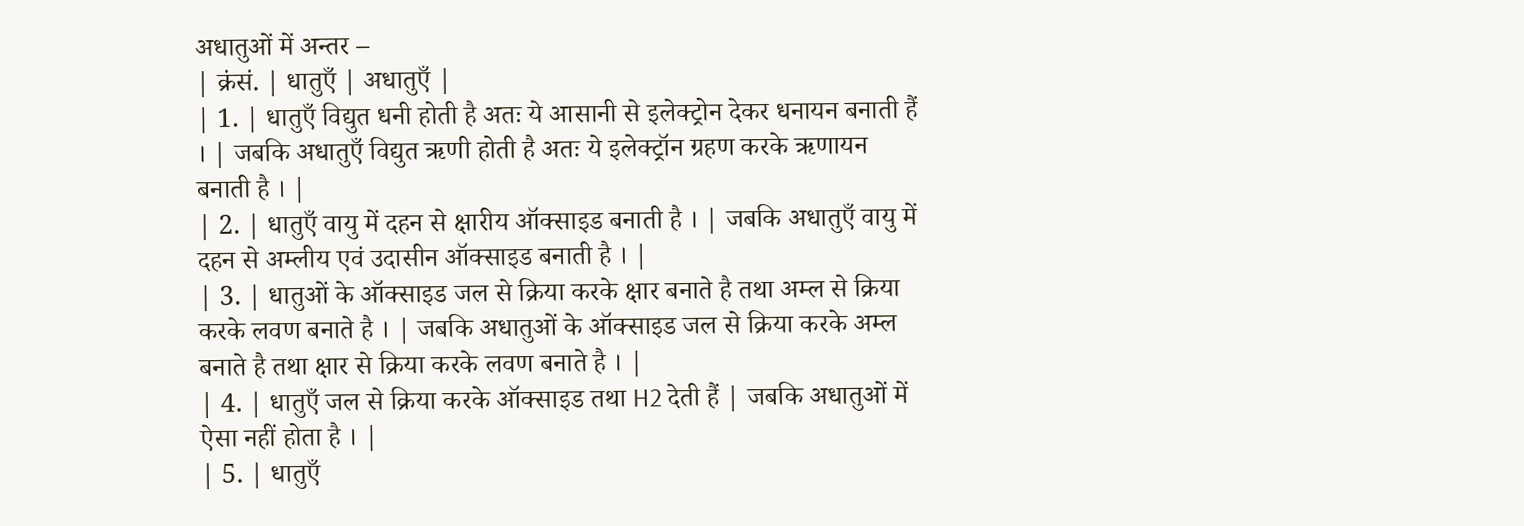अधातुओं में अन्तर –
| क्रंसं. | धातुएँ | अधातुएँ |
| 1. | धातुएँ विद्युत धनी होती है अतः ये आसानी से इलेक्ट्रोन देकर धनायन बनाती हैं । | जबकि अधातुएँ विद्युत ऋणी होती है अतः ये इलेक्ट्रॉन ग्रहण करके ऋणायन बनाती है । |
| 2. | धातुएँ वायु में दहन से क्षारीय ऑक्साइड बनाती है । | जबकि अधातुएँ वायु में दहन से अम्लीय एवं उदासीन ऑक्साइड बनाती है । |
| 3. | धातुओं के ऑक्साइड जल से क्रिया करके क्षार बनाते है तथा अम्ल से क्रिया करके लवण बनाते है । | जबकि अधातुओं के ऑक्साइड जल से क्रिया करके अम्ल बनाते है तथा क्षार से क्रिया करके लवण बनाते है । |
| 4. | धातुएँ जल से क्रिया करके ऑक्साइड तथा H2 देती हैं | जबकि अधातुओं में ऐसा नहीं होता है । |
| 5. | धातुएँ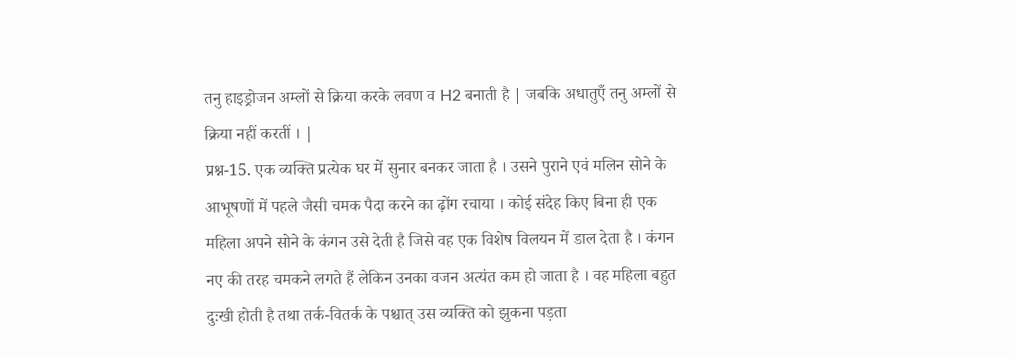तनु हाइड्रोजन अम्लों से क्रिया करके लवण व H2 बनाती है | जबकि अधातुएँ तनु अम्लों से क्रिया नहीं करतीं । |
प्रश्न-15. एक व्यक्ति प्रत्येक घर में सुनार बनकर जाता है । उसने पुराने एवं मलिन सोने के आभूषणों में पहले जैसी चमक पैदा करने का ढ़ोंग रचाया । कोई संदेह किए बिना ही एक महिला अपने सोने के कंगन उसे देती है जिसे वह एक विशेष विलयन में डाल देता है । कंगन नए की तरह चमकने लगते हैं लेकिन उनका वजन अत्यंत कम हो जाता है । वह महिला बहुत दुःखी होती है तथा तर्क-वितर्क के पश्चात् उस व्यक्ति को झुकना पड़ता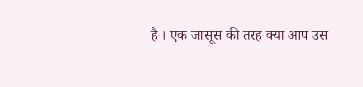है । एक जासूस की तरह क्या आप उस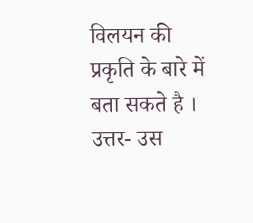विलयन की प्रकृति के बारे में बता सकते है ।
उत्तर- उस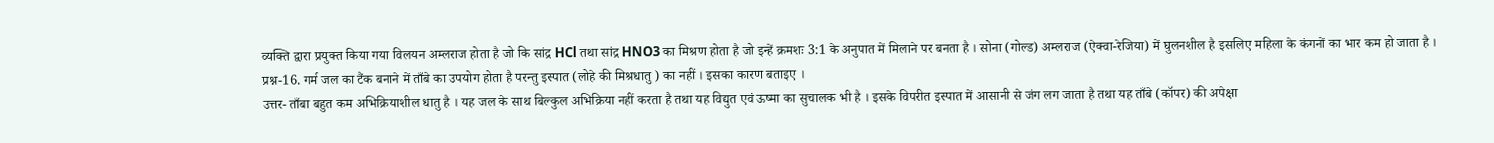व्यक्ति द्वारा प्रयुक्त किया गया विलयन अम्लराज होता है जो कि सांद्र HCl तथा सांद्र HNO3 का मिश्रण होता है जो इन्हें क्रमशः 3:1 के अनुपात में मिलाने पर बनता है । सोना (गोल्ड) अम्लराज (ऐक्वा-रेजिया) में घुलनशील है इसलिए महिला के कंगनों का भार कम हो जाता है ।
प्रश्न-16. गर्म जल का टैंक बनाने में ताँबे का उपयोग होता है परन्तु इस्पात (लोहे की मिश्रधातु ) का नहीं । इसका कारण बताइए ।
उत्तर- ताँबा बहुत कम अभिक्रियाशील धातु है । यह जल के साथ बिल्कुल अभिक्रिया नहीं करता है तथा यह विद्युत एवं ऊष्मा का सुचालक भी है । इसके विपरीत इस्पात में आसानी से जंग लग जाता है तथा यह ताँबे (कॉपर) की अपेक्षा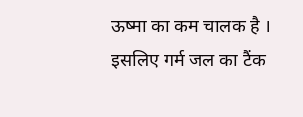ऊष्मा का कम चालक है । इसलिए गर्म जल का टैंक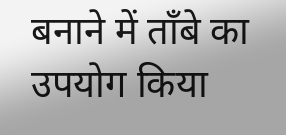बनाने में ताँबे का उपयोग किया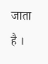जाता है ।